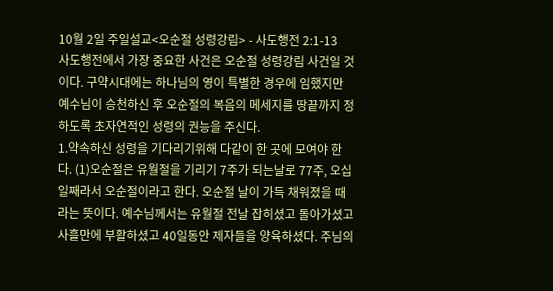10월 2일 주일설교<오순절 성령강림> - 사도행전 2:1-13
사도행전에서 가장 중요한 사건은 오순절 성령강림 사건일 것이다. 구약시대에는 하나님의 영이 특별한 경우에 임했지만 예수님이 승천하신 후 오순절의 복음의 메세지를 땅끝까지 정하도록 초자연적인 성령의 권능을 주신다.
1.약속하신 성령을 기다리기위해 다같이 한 곳에 모여야 한다. (1)오순절은 유월절을 기리기 7주가 되는날로 77주, 오십일째라서 오순절이라고 한다. 오순절 날이 가득 채워졌을 때라는 뜻이다. 예수님께서는 유월절 전날 잡히셨고 돌아가셨고 사흘만에 부활하셨고 40일동안 제자들을 양육하셨다. 주님의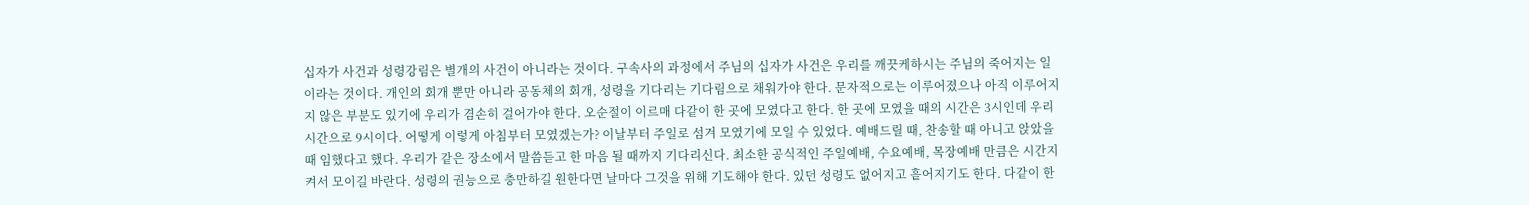십자가 사건과 성령강림은 별개의 사건이 아니라는 것이다. 구속사의 과정에서 주님의 십자가 사건은 우리를 깨끗케하시는 주님의 죽어지는 일이라는 것이다. 개인의 회개 뿐만 아니라 공동체의 회개, 성령을 기다리는 기다림으로 채워가야 한다. 문자적으로는 이루어졌으나 아직 이루어지지 않은 부분도 있기에 우리가 겸손히 걸어가야 한다. 오순절이 이르매 다같이 한 곳에 모였다고 한다. 한 곳에 모였을 때의 시간은 3시인데 우리 시간으로 9시이다. 어떻게 이렇게 아침부터 모였겠는가? 이날부터 주일로 섬겨 모였기에 모일 수 있었다. 예배드릴 때, 찬송할 때 아니고 앉았을 때 임했다고 했다. 우리가 같은 장소에서 말씀듣고 한 마음 될 때까지 기다리신다. 최소한 공식적인 주일예배, 수요예배, 목장예배 만큼은 시간지켜서 모이길 바란다. 성령의 권능으로 충만하길 원한다면 날마다 그것을 위해 기도해야 한다. 있던 성령도 없어지고 흩어지기도 한다. 다같이 한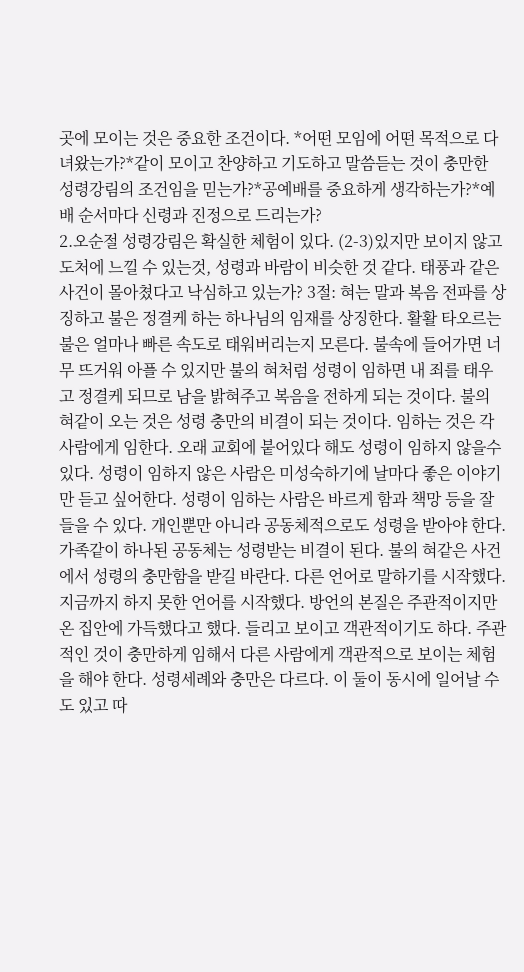곳에 모이는 것은 중요한 조건이다. *어떤 모임에 어떤 목적으로 다녀왔는가?*같이 모이고 찬양하고 기도하고 말씀듣는 것이 충만한 성령강림의 조건임을 믿는가?*공예배를 중요하게 생각하는가?*예배 순서마다 신령과 진정으로 드리는가?
2.오순절 성령강림은 확실한 체험이 있다. (2-3)있지만 보이지 않고 도처에 느낄 수 있는것, 성령과 바람이 비슷한 것 같다. 태풍과 같은 사건이 몰아쳤다고 낙심하고 있는가? 3절: 혀는 말과 복음 전파를 상징하고 불은 정결케 하는 하나님의 임재를 상징한다. 활활 타오르는 불은 얼마나 빠른 속도로 태워버리는지 모른다. 불속에 들어가면 너무 뜨거워 아플 수 있지만 불의 혀처럼 성령이 임하면 내 죄를 태우고 정결케 되므로 남을 밝혀주고 복음을 전하게 되는 것이다. 불의 혀같이 오는 것은 성령 충만의 비결이 되는 것이다. 임하는 것은 각 사람에게 임한다. 오래 교회에 붙어있다 해도 성령이 임하지 않을수 있다. 성령이 임하지 않은 사람은 미성숙하기에 날마다 좋은 이야기만 듣고 싶어한다. 성령이 임하는 사람은 바르게 함과 책망 등을 잘 들을 수 있다. 개인뿐만 아니라 공동체적으로도 성령을 받아야 한다. 가족같이 하나된 공동체는 성령받는 비결이 된다. 불의 혀같은 사건에서 성령의 충만함을 받길 바란다. 다른 언어로 말하기를 시작했다. 지금까지 하지 못한 언어를 시작했다. 방언의 본질은 주관적이지만 온 집안에 가득했다고 했다. 들리고 보이고 객관적이기도 하다. 주관적인 것이 충만하게 임해서 다른 사람에게 객관적으로 보이는 체험을 해야 한다. 성령세례와 충만은 다르다. 이 둘이 동시에 일어날 수도 있고 따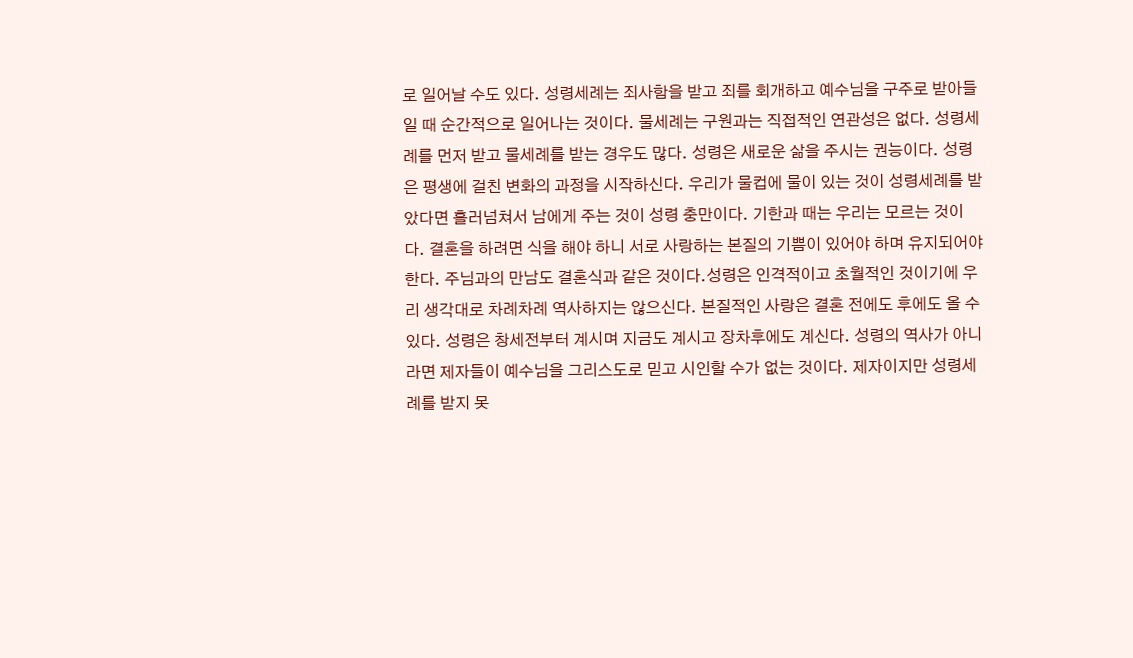로 일어날 수도 있다. 성령세례는 죄사함을 받고 죄를 회개하고 예수님을 구주로 받아들일 때 순간적으로 일어나는 것이다. 물세례는 구원과는 직접적인 연관성은 없다. 성령세례를 먼저 받고 물세례를 받는 경우도 많다. 성령은 새로운 삶을 주시는 권능이다. 성령은 평생에 걸친 변화의 과정을 시작하신다. 우리가 물컵에 물이 있는 것이 성령세례를 받았다면 흘러넘쳐서 남에게 주는 것이 성령 충만이다. 기한과 때는 우리는 모르는 것이다. 결혼을 하려면 식을 해야 하니 서로 사랑하는 본질의 기쁨이 있어야 하며 유지되어야 한다. 주님과의 만남도 결혼식과 같은 것이다.성령은 인격적이고 초월적인 것이기에 우리 생각대로 차례차례 역사하지는 않으신다. 본질적인 사랑은 결혼 전에도 후에도 올 수 있다. 성령은 창세전부터 계시며 지금도 계시고 장차후에도 계신다. 성령의 역사가 아니라면 제자들이 예수님을 그리스도로 믿고 시인할 수가 없는 것이다. 제자이지만 성령세례를 받지 못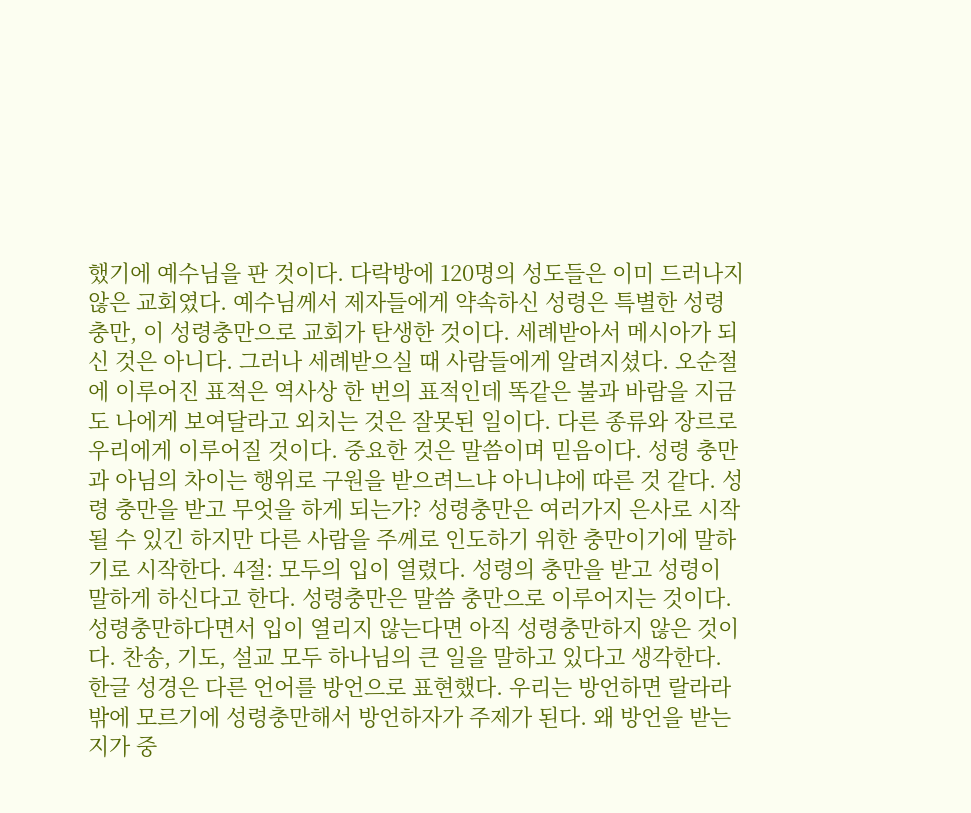했기에 예수님을 판 것이다. 다락방에 120명의 성도들은 이미 드러나지 않은 교회였다. 예수님께서 제자들에게 약속하신 성령은 특별한 성령충만, 이 성령충만으로 교회가 탄생한 것이다. 세례받아서 메시아가 되신 것은 아니다. 그러나 세례받으실 때 사람들에게 알려지셨다. 오순절에 이루어진 표적은 역사상 한 번의 표적인데 똑같은 불과 바람을 지금도 나에게 보여달라고 외치는 것은 잘못된 일이다. 다른 종류와 장르로 우리에게 이루어질 것이다. 중요한 것은 말씀이며 믿음이다. 성령 충만과 아님의 차이는 행위로 구원을 받으려느냐 아니냐에 따른 것 같다. 성령 충만을 받고 무엇을 하게 되는가? 성령충만은 여러가지 은사로 시작될 수 있긴 하지만 다른 사람을 주께로 인도하기 위한 충만이기에 말하기로 시작한다. 4절: 모두의 입이 열렸다. 성령의 충만을 받고 성령이 말하게 하신다고 한다. 성령충만은 말씀 충만으로 이루어지는 것이다. 성령충만하다면서 입이 열리지 않는다면 아직 성령충만하지 않은 것이다. 찬송, 기도, 설교 모두 하나님의 큰 일을 말하고 있다고 생각한다. 한글 성경은 다른 언어를 방언으로 표현했다. 우리는 방언하면 랄라라 밖에 모르기에 성령충만해서 방언하자가 주제가 된다. 왜 방언을 받는지가 중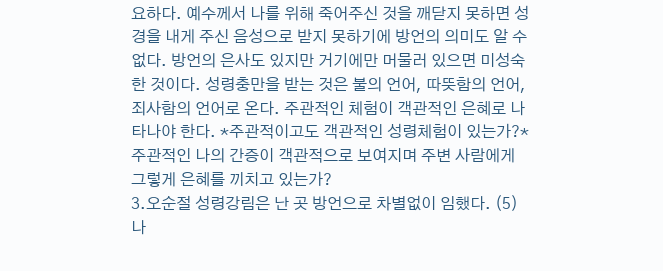요하다. 예수께서 나를 위해 죽어주신 것을 깨닫지 못하면 성경을 내게 주신 음성으로 받지 못하기에 방언의 의미도 알 수 없다. 방언의 은사도 있지만 거기에만 머물러 있으면 미성숙한 것이다. 성령충만을 받는 것은 불의 언어, 따뜻함의 언어, 죄사함의 언어로 온다. 주관적인 체험이 객관적인 은혜로 나타나야 한다. *주관적이고도 객관적인 성령체험이 있는가?*주관적인 나의 간증이 객관적으로 보여지며 주변 사람에게 그렇게 은혜를 끼치고 있는가?
3.오순절 성령강림은 난 곳 방언으로 차별없이 임했다. (5)나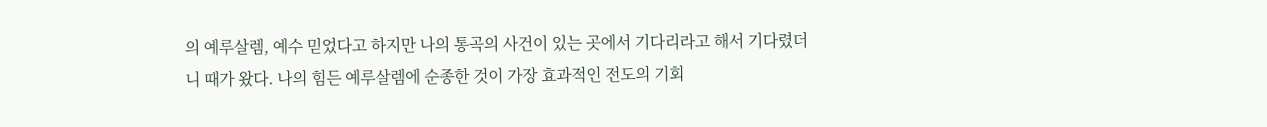의 예루살렘, 예수 믿었다고 하지만 나의 통곡의 사건이 있는 곳에서 기다리라고 해서 기다렸더니 때가 왔다. 나의 힘든 예루살렘에 순종한 것이 가장 효과적인 전도의 기회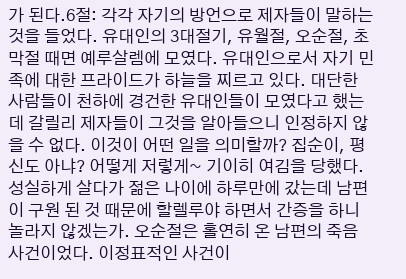가 된다.6절: 각각 자기의 방언으로 제자들이 말하는 것을 들었다. 유대인의 3대절기, 유월절, 오순절, 초막절 때면 예루살렘에 모였다. 유대인으로서 자기 민족에 대한 프라이드가 하늘을 찌르고 있다. 대단한 사람들이 천하에 경건한 유대인들이 모였다고 했는데 갈릴리 제자들이 그것을 알아들으니 인정하지 않을 수 없다. 이것이 어떤 일을 의미할까? 집순이, 평신도 아냐? 어떻게 저렇게~ 기이히 여김을 당했다. 성실하게 살다가 젊은 나이에 하루만에 갔는데 남편이 구원 된 것 때문에 할렐루야 하면서 간증을 하니 놀라지 않겠는가. 오순절은 홀연히 온 남편의 죽음 사건이었다. 이정표적인 사건이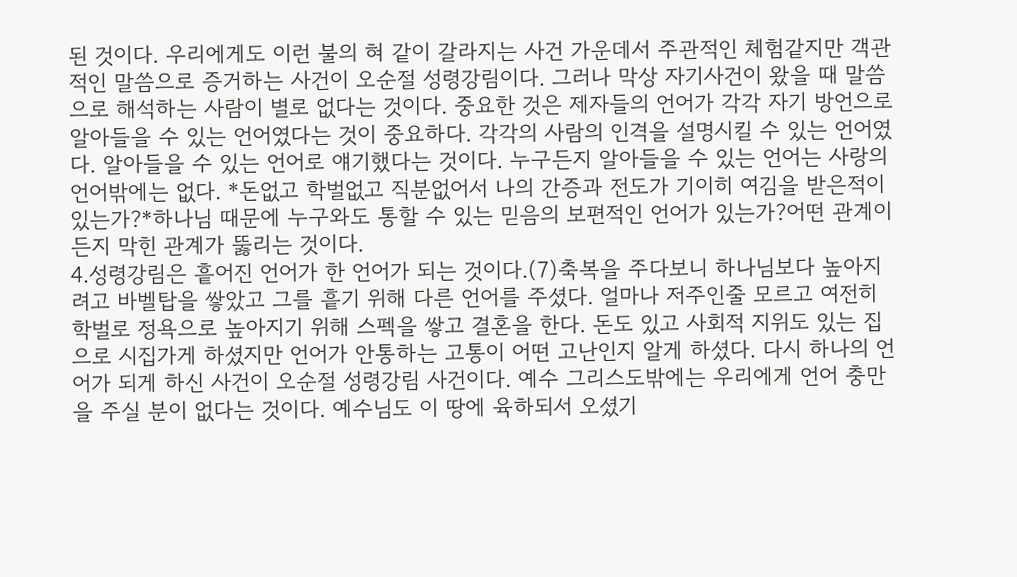된 것이다. 우리에게도 이런 불의 혀 같이 갈라지는 사건 가운데서 주관적인 체험같지만 객관적인 말씀으로 증거하는 사건이 오순절 성령강림이다. 그러나 막상 자기사건이 왔을 때 말씀으로 해석하는 사람이 별로 없다는 것이다. 중요한 것은 제자들의 언어가 각각 자기 방언으로 알아들을 수 있는 언어였다는 것이 중요하다. 각각의 사람의 인격을 설명시킬 수 있는 언어였다. 알아들을 수 있는 언어로 얘기했다는 것이다. 누구든지 알아들을 수 있는 언어는 사랑의 언어밖에는 없다. *돈없고 학벌없고 직분없어서 나의 간증과 전도가 기이히 여김을 받은적이 있는가?*하나님 때문에 누구와도 통할 수 있는 믿음의 보편적인 언어가 있는가?어떤 관계이든지 막힌 관계가 뚫리는 것이다.
4.성령강림은 흩어진 언어가 한 언어가 되는 것이다.(7)축복을 주다보니 하나님보다 높아지려고 바벨탑을 쌓았고 그를 흩기 위해 다른 언어를 주셨다. 얼마나 저주인줄 모르고 여전히 학벌로 정욕으로 높아지기 위해 스펙을 쌓고 결혼을 한다. 돈도 있고 사회적 지위도 있는 집으로 시집가게 하셨지만 언어가 안통하는 고통이 어떤 고난인지 알게 하셨다. 다시 하나의 언어가 되게 하신 사건이 오순절 성령강림 사건이다. 예수 그리스도밖에는 우리에게 언어 충만을 주실 분이 없다는 것이다. 예수님도 이 땅에 육하되서 오셨기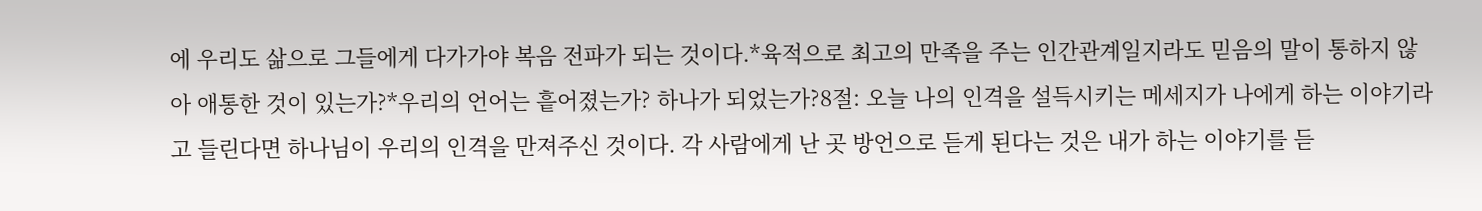에 우리도 삶으로 그들에게 다가가야 복음 전파가 되는 것이다.*육적으로 최고의 만족을 주는 인간관계일지라도 믿음의 말이 통하지 않아 애통한 것이 있는가?*우리의 언어는 흩어졌는가? 하나가 되었는가?8절: 오늘 나의 인격을 설득시키는 메세지가 나에게 하는 이야기라고 들린다면 하나님이 우리의 인격을 만져주신 것이다. 각 사람에게 난 곳 방언으로 듣게 된다는 것은 내가 하는 이야기를 듣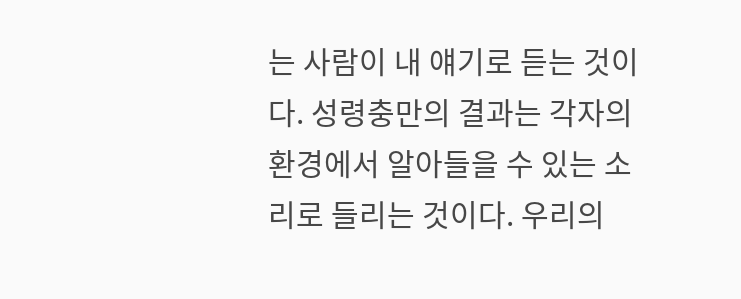는 사람이 내 얘기로 듣는 것이다. 성령충만의 결과는 각자의 환경에서 알아들을 수 있는 소리로 들리는 것이다. 우리의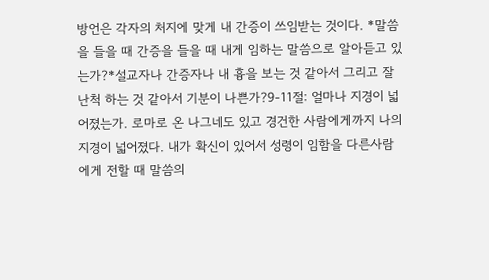방언은 각자의 처지에 맞게 내 간증이 쓰임받는 것이다. *말씀을 들을 때 간증을 들을 때 내게 임하는 말씀으로 알아듣고 있는가?*설교자나 간증자나 내 흉을 보는 것 같아서 그리고 잘난척 하는 것 같아서 기분이 나쁜가?9-11절: 얼마나 지경이 넓어졌는가. 로마로 온 나그네도 있고 경건한 사람에게까지 나의 지경이 넓어졌다. 내가 확신이 있어서 성령이 임함을 다른사람에게 전할 때 말씀의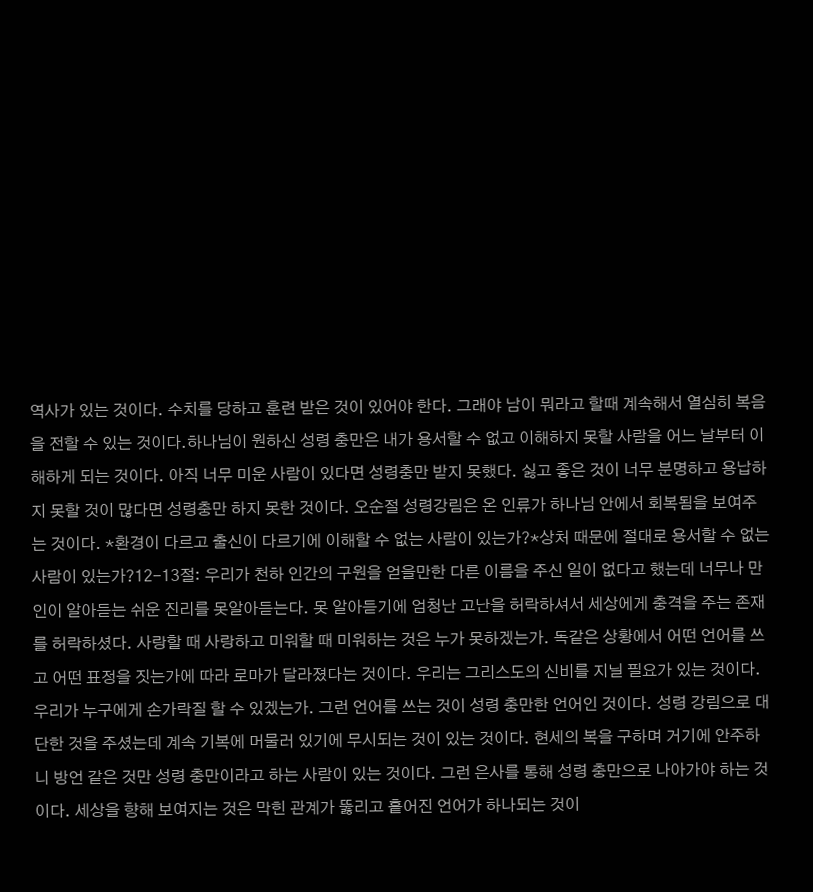역사가 있는 것이다. 수치를 당하고 훈련 받은 것이 있어야 한다. 그래야 남이 뭐라고 할때 계속해서 열심히 복음을 전할 수 있는 것이다.하나님이 원하신 성령 충만은 내가 용서할 수 없고 이해하지 못할 사람을 어느 날부터 이해하게 되는 것이다. 아직 너무 미운 사람이 있다면 성령충만 받지 못했다. 싫고 좋은 것이 너무 분명하고 용납하지 못할 것이 많다면 성령충만 하지 못한 것이다. 오순절 성령강림은 온 인류가 하나님 안에서 회복됨을 보여주는 것이다. *환경이 다르고 출신이 다르기에 이해할 수 없는 사람이 있는가?*상처 때문에 절대로 용서할 수 없는 사람이 있는가?12-13절: 우리가 천하 인간의 구원을 얻을만한 다른 이름을 주신 일이 없다고 했는데 너무나 만인이 알아듣는 쉬운 진리를 못알아듣는다. 못 알아듣기에 엄청난 고난을 허락하셔서 세상에게 충격을 주는 존재를 허락하셨다. 사랑할 때 사랑하고 미워할 때 미워하는 것은 누가 못하겠는가. 독같은 상황에서 어떤 언어를 쓰고 어떤 표정을 짓는가에 따라 로마가 달라졌다는 것이다. 우리는 그리스도의 신비를 지닐 필요가 있는 것이다. 우리가 누구에게 손가락질 할 수 있겠는가. 그런 언어를 쓰는 것이 성령 충만한 언어인 것이다. 성령 강림으로 대단한 것을 주셨는데 계속 기복에 머물러 있기에 무시되는 것이 있는 것이다. 현세의 복을 구하며 거기에 안주하니 방언 같은 것만 성령 충만이라고 하는 사람이 있는 것이다. 그런 은사를 통해 성령 충만으로 나아가야 하는 것이다. 세상을 향해 보여지는 것은 막힌 관계가 뚫리고 흩어진 언어가 하나되는 것이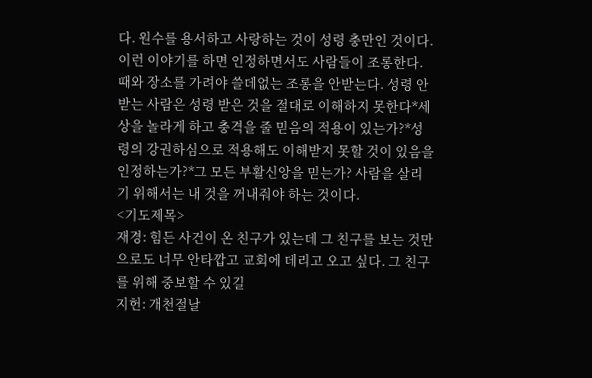다. 원수를 용서하고 사랑하는 것이 성령 충만인 것이다. 이런 이야기를 하면 인정하면서도 사람들이 조롱한다. 때와 장소를 가려야 쓸데없는 조롱을 안받는다. 성령 안받는 사람은 성령 받은 것을 절대로 이해하지 못한다*세상을 놀라게 하고 충격을 줄 믿음의 적용이 있는가?*성령의 강권하심으로 적용해도 이해받지 못할 것이 있음을 인정하는가?*그 모든 부활신앙을 믿는가? 사람을 살리기 위해서는 내 것을 꺼내줘야 하는 것이다.
<기도제목>
재경: 힘든 사건이 온 친구가 있는데 그 친구를 보는 것만으로도 너무 안타깝고 교회에 데리고 오고 싶다. 그 친구를 위해 중보할 수 있길
지헌: 개천절날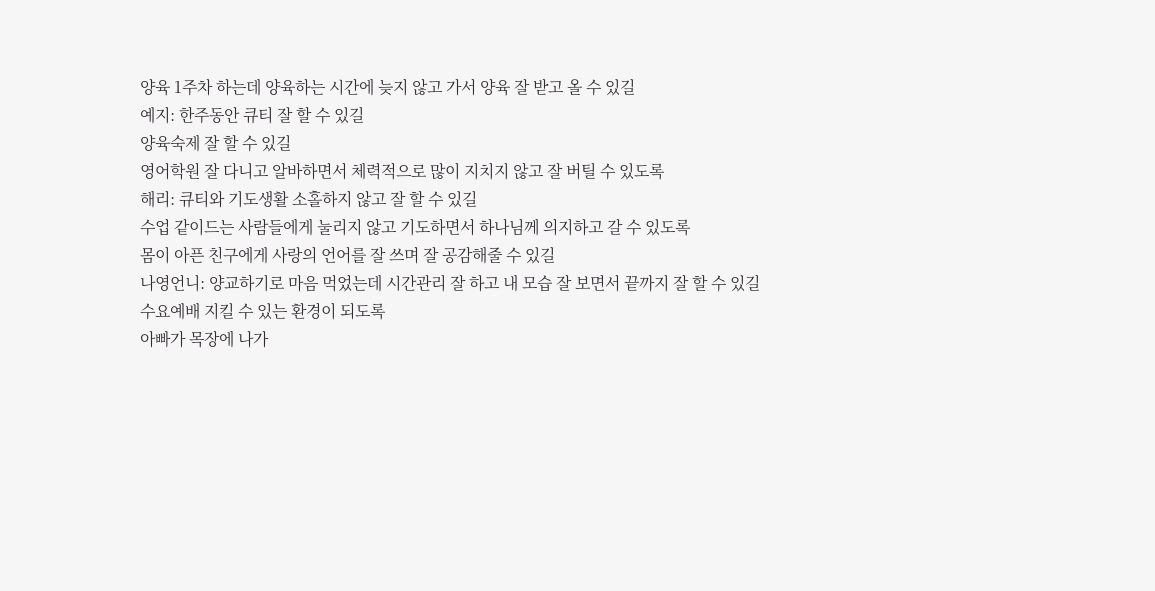양육 1주차 하는데 양육하는 시간에 늦지 않고 가서 양육 잘 받고 올 수 있길
예지: 한주동안 큐티 잘 할 수 있길
양육숙제 잘 할 수 있길
영어학원 잘 다니고 알바하면서 체력적으로 많이 지치지 않고 잘 버틸 수 있도록
해리: 큐티와 기도생활 소홀하지 않고 잘 할 수 있길
수업 같이드는 사람들에게 눌리지 않고 기도하면서 하나님께 의지하고 갈 수 있도록
몸이 아픈 친구에게 사랑의 언어를 잘 쓰며 잘 공감해줄 수 있길
나영언니: 양교하기로 마음 먹었는데 시간관리 잘 하고 내 모습 잘 보면서 끝까지 잘 할 수 있길
수요예배 지킬 수 있는 환경이 되도록
아빠가 목장에 나가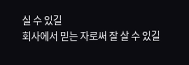실 수 있길
회사에서 믿는 자로써 잘 살 수 있길